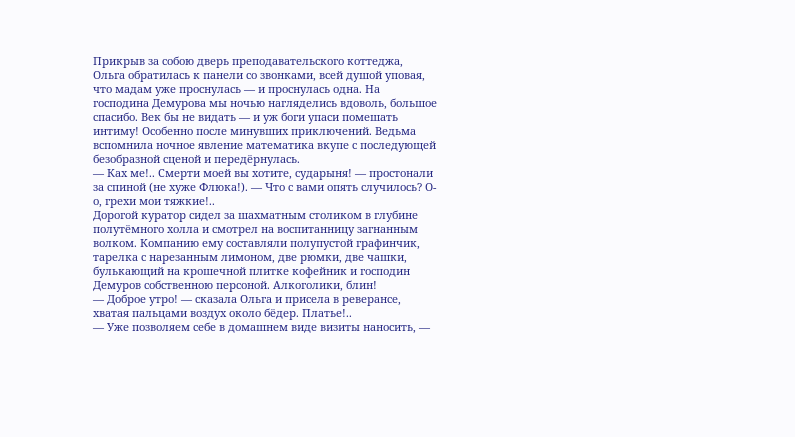Прикрыв за собою дверь преподавательского коттеджа, Ольга обратилась к панели со звонками, всей душой уповая, что мадам уже проснулась — и проснулась одна. На господина Демурова мы ночью нагляделись вдоволь, большое спасибо. Век бы не видать — и уж боги упаси помешать интиму! Особенно после минувших приключений. Ведьма вспомнила ночное явление математика вкупе с последующей безобразной сценой и передёрнулась.
— Ках ме!.. Смерти моей вы хотите, сударыня! — простонали за спиной (не хуже Флюка!). — Что с вами опять случилось? О-о, грехи мои тяжкие!..
Дорогой куратор сидел за шахматным столиком в глубине полутёмного холла и смотрел на воспитанницу загнанным волком. Компанию ему составляли полупустой графинчик, тарелка с нарезанным лимоном, две рюмки, две чашки, булькающий на крошечной плитке кофейник и господин Демуров собственною персоной. Алкоголики, блин!
— Доброе утро! — сказала Ольга и присела в реверансе, хватая пальцами воздух около бёдер. Платье!..
— Уже позволяем себе в домашнем виде визиты наносить, —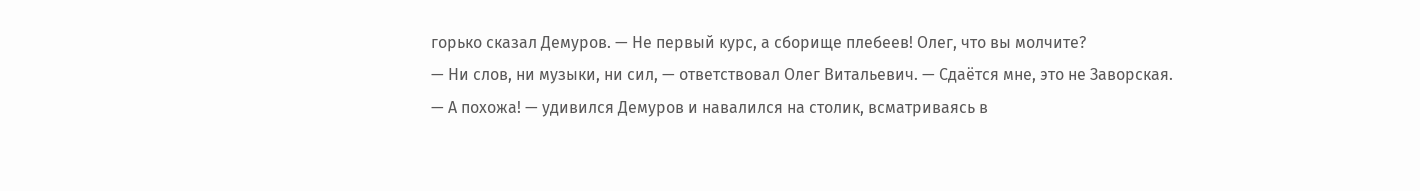горько сказал Демуров. — Не первый курс, а сборище плебеев! Олег, что вы молчите?
— Ни слов, ни музыки, ни сил, — ответствовал Олег Витальевич. — Сдаётся мне, это не Заворская.
— А похожа! — удивился Демуров и навалился на столик, всматриваясь в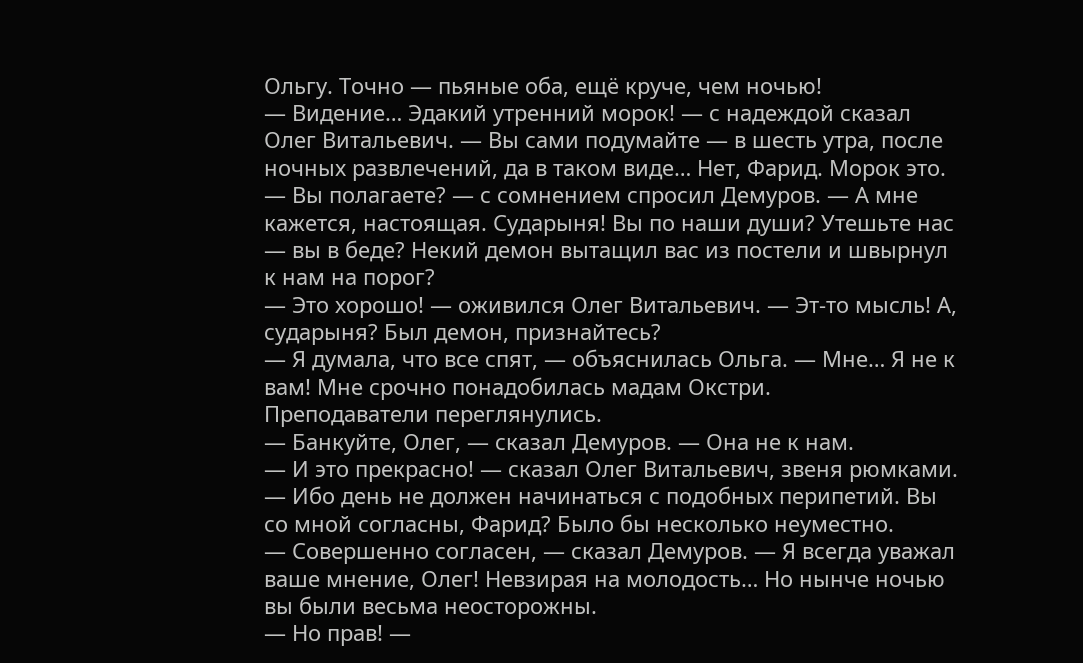Ольгу. Точно — пьяные оба, ещё круче, чем ночью!
— Видение… Эдакий утренний морок! — с надеждой сказал Олег Витальевич. — Вы сами подумайте — в шесть утра, после ночных развлечений, да в таком виде… Нет, Фарид. Морок это.
— Вы полагаете? — с сомнением спросил Демуров. — А мне кажется, настоящая. Сударыня! Вы по наши души? Утешьте нас — вы в беде? Некий демон вытащил вас из постели и швырнул к нам на порог?
— Это хорошо! — оживился Олег Витальевич. — Эт-то мысль! А, сударыня? Был демон, признайтесь?
— Я думала, что все спят, — объяснилась Ольга. — Мне… Я не к вам! Мне срочно понадобилась мадам Окстри.
Преподаватели переглянулись.
— Банкуйте, Олег, — сказал Демуров. — Она не к нам.
— И это прекрасно! — сказал Олег Витальевич, звеня рюмками. — Ибо день не должен начинаться с подобных перипетий. Вы со мной согласны, Фарид? Было бы несколько неуместно.
— Совершенно согласен, — сказал Демуров. — Я всегда уважал ваше мнение, Олег! Невзирая на молодость… Но нынче ночью вы были весьма неосторожны.
— Но прав! —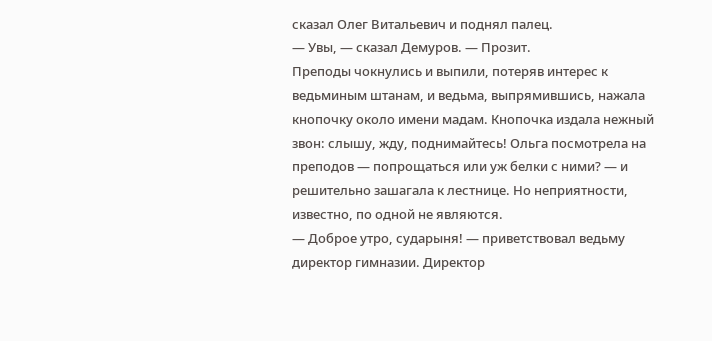сказал Олег Витальевич и поднял палец.
— Увы, — сказал Демуров. — Прозит.
Преподы чокнулись и выпили, потеряв интерес к ведьминым штанам, и ведьма, выпрямившись, нажала кнопочку около имени мадам. Кнопочка издала нежный звон: слышу, жду, поднимайтесь! Ольга посмотрела на преподов — попрощаться или уж белки с ними? — и решительно зашагала к лестнице. Но неприятности, известно, по одной не являются.
— Доброе утро, сударыня! — приветствовал ведьму директор гимназии. Директор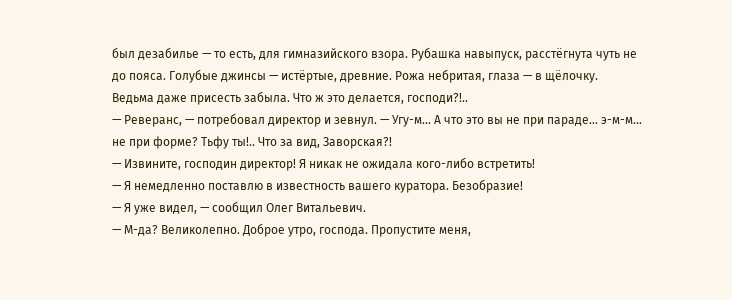был дезабилье — то есть, для гимназийского взора. Рубашка навыпуск, расстёгнута чуть не до пояса. Голубые джинсы — истёртые, древние. Рожа небритая, глаза — в щёлочку.
Ведьма даже присесть забыла. Что ж это делается, господи?!..
— Реверанс, — потребовал директор и зевнул. — Угу-м… А что это вы не при параде… э-м-м… не при форме? Тьфу ты!.. Что за вид, Заворская?!
— Извините, господин директор! Я никак не ожидала кого-либо встретить!
— Я немедленно поставлю в известность вашего куратора. Безобразие!
— Я уже видел, — сообщил Олег Витальевич.
— М-да? Великолепно. Доброе утро, господа. Пропустите меня,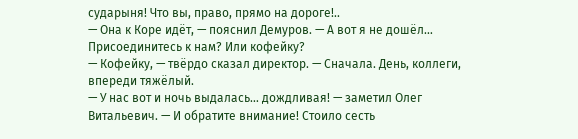сударыня! Что вы, право, прямо на дороге!..
— Она к Коре идёт, — пояснил Демуров. — А вот я не дошёл… Присоединитесь к нам? Или кофейку?
— Кофейку, — твёрдо сказал директор. — Сначала. День, коллеги, впереди тяжёлый.
— У нас вот и ночь выдалась… дождливая! — заметил Олег Витальевич. — И обратите внимание! Стоило сесть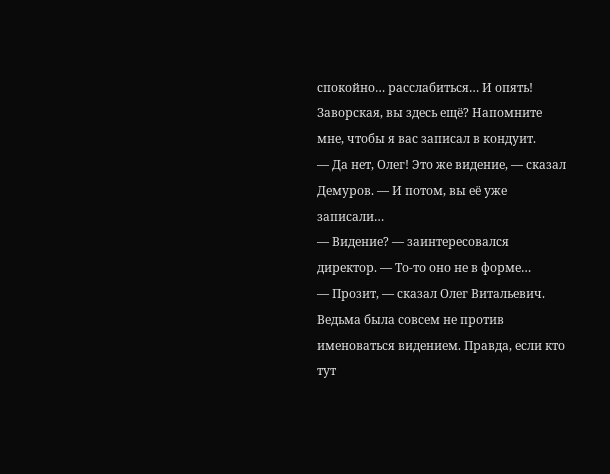спокойно… расслабиться… И опять! Заворская, вы здесь ещё? Напомните мне, чтобы я вас записал в кондуит.
— Да нет, Олег! Это же видение, — сказал Демуров. — И потом, вы её уже записали…
— Видение? — заинтересовался директор. — То-то оно не в форме…
— Прозит, — сказал Олег Витальевич.
Ведьма была совсем не против именоваться видением. Правда, если кто тут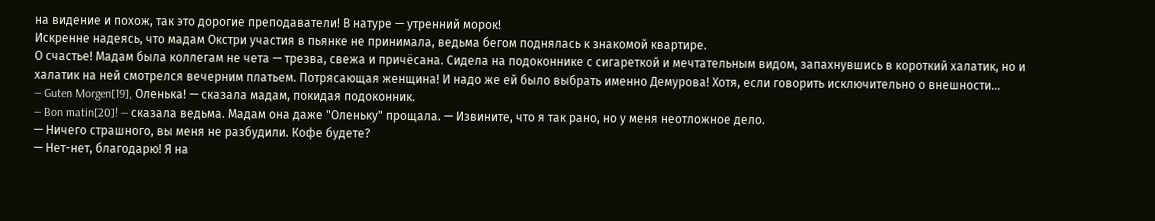на видение и похож, так это дорогие преподаватели! В натуре — утренний морок!
Искренне надеясь, что мадам Окстри участия в пьянке не принимала, ведьма бегом поднялась к знакомой квартире.
О счастье! Мадам была коллегам не чета — трезва, свежа и причёсана. Сидела на подоконнике с сигареткой и мечтательным видом, запахнувшись в короткий халатик, но и халатик на ней смотрелся вечерним платьем. Потрясающая женщина! И надо же ей было выбрать именно Демурова! Хотя, если говорить исключительно о внешности…
— Guten Morgen[19], Оленька! — сказала мадам, покидая подоконник.
— Bon matin[20]! — сказала ведьма. Мадам она даже "Оленьку" прощала. — Извините, что я так рано, но у меня неотложное дело.
— Ничего страшного, вы меня не разбудили. Кофе будете?
— Нет-нет, благодарю! Я на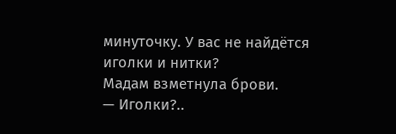минуточку. У вас не найдётся иголки и нитки?
Мадам взметнула брови.
— Иголки?..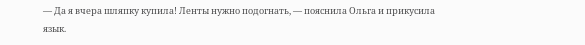— Да я вчера шляпку купила! Ленты нужно подогнать, — пояснила Ольга и прикусила язык.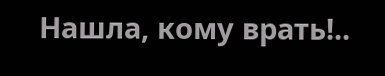Нашла, кому врать!..